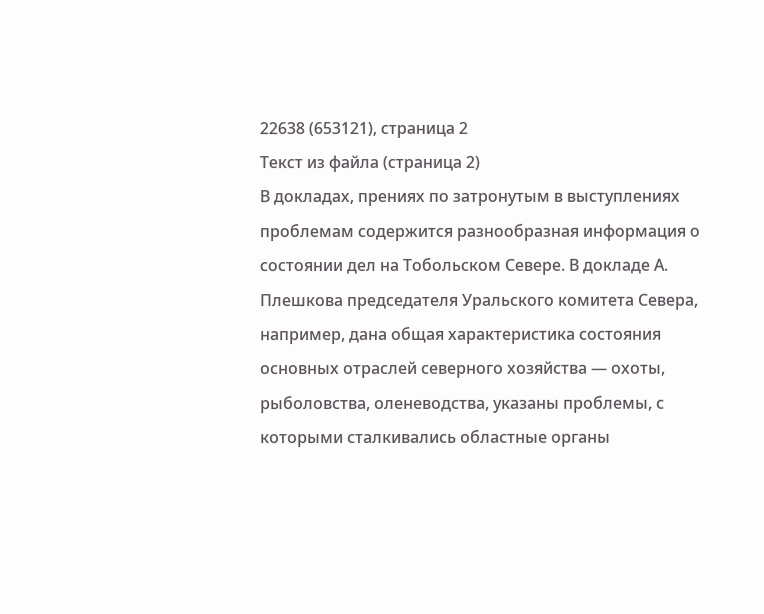22638 (653121), страница 2
Текст из файла (страница 2)
В докладах, прениях по затронутым в выступлениях проблемам содержится разнообразная информация о состоянии дел на Тобольском Севере. В докладе А. Плешкова председателя Уральского комитета Севера, например, дана общая характеристика состояния основных отраслей северного хозяйства — охоты, рыболовства, оленеводства, указаны проблемы, с которыми сталкивались областные органы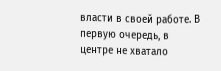власти в своей работе. В первую очередь, в центре не хватало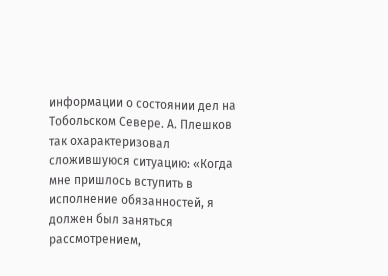информации о состоянии дел на Тобольском Севере. А. Плешков так охарактеризовал сложившуюся ситуацию: «Когда мне пришлось вступить в исполнение обязанностей, я должен был заняться рассмотрением,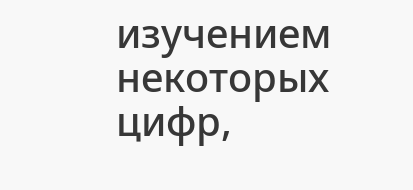изучением некоторых цифр,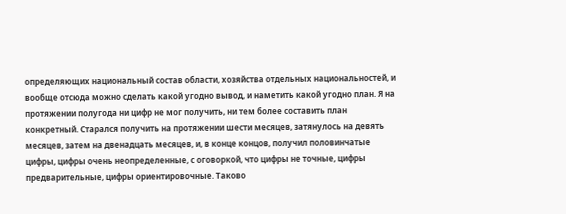определяющих национальный состав области, хозяйства отдельных национальностей, и вообще отсюда можно сделать какой угодно вывод, и наметить какой угодно план. Я на протяжении полугода ни цифр не мог получить, ни тем более составить план конкретный. Старался получить на протяжении шести месяцев, затянулось на девять месяцев, затем на двенадцать месяцев, и, в конце концов, получил половинчатые цифры, цифры очень неопределенные, с оговоркой, что цифры не точные, цифры предварительные, цифры ориентировочные. Таково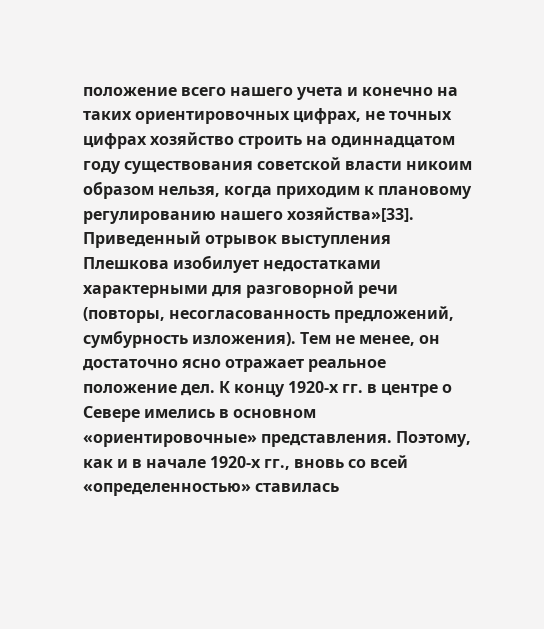положение всего нашего учета и конечно на таких ориентировочных цифрах, не точных цифрах хозяйство строить на одиннадцатом году существования советской власти никоим образом нельзя, когда приходим к плановому регулированию нашего хозяйства»[33].
Приведенный отрывок выступления Плешкова изобилует недостатками характерными для разговорной речи (повторы, несогласованность предложений, сумбурность изложения). Тем не менее, он достаточно ясно отражает реальное положение дел. К концу 1920-х гг. в центре о Севере имелись в основном «ориентировочные» представления. Поэтому, как и в начале 1920-х гг., вновь со всей «определенностью» ставилась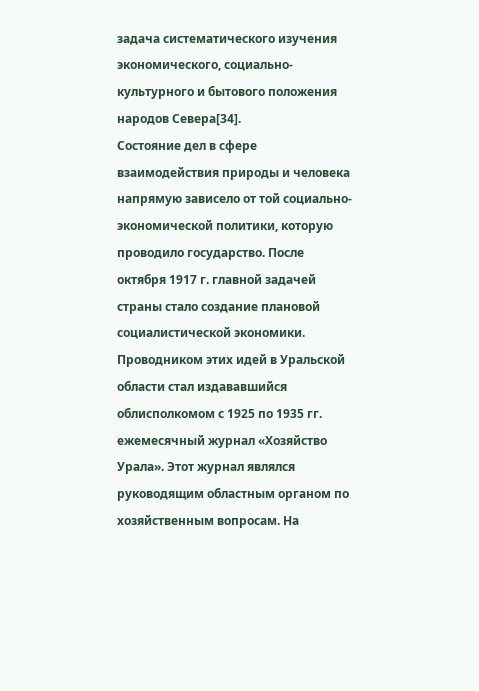задача систематического изучения экономического, социально-культурного и бытового положения народов Севера[34].
Состояние дел в сфере взаимодействия природы и человека напрямую зависело от той социально-экономической политики, которую проводило государство. После октября 1917 г. главной задачей страны стало создание плановой социалистической экономики. Проводником этих идей в Уральской области стал издававшийся облисполкомом с 1925 по 1935 гг. ежемесячный журнал «Хозяйство Урала». Этот журнал являлся руководящим областным органом по хозяйственным вопросам. На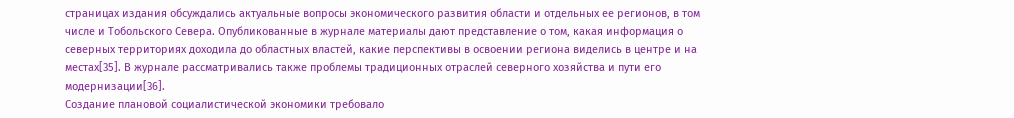страницах издания обсуждались актуальные вопросы экономического развития области и отдельных ее регионов, в том числе и Тобольского Севера. Опубликованные в журнале материалы дают представление о том, какая информация о северных территориях доходила до областных властей, какие перспективы в освоении региона виделись в центре и на местах[35]. В журнале рассматривались также проблемы традиционных отраслей северного хозяйства и пути его модернизации[36].
Создание плановой социалистической экономики требовало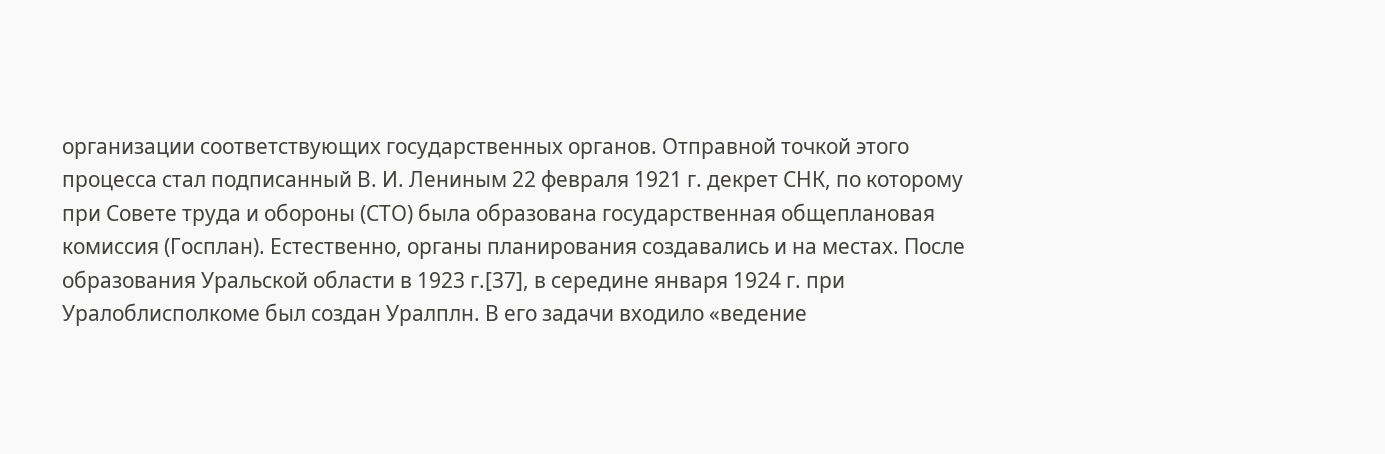организации соответствующих государственных органов. Отправной точкой этого процесса стал подписанный В. И. Лениным 22 февраля 1921 г. декрет СНК, по которому при Совете труда и обороны (СТО) была образована государственная общеплановая комиссия (Госплан). Естественно, органы планирования создавались и на местах. После образования Уральской области в 1923 г.[37], в середине января 1924 г. при Уралоблисполкоме был создан Уралплн. В его задачи входило «ведение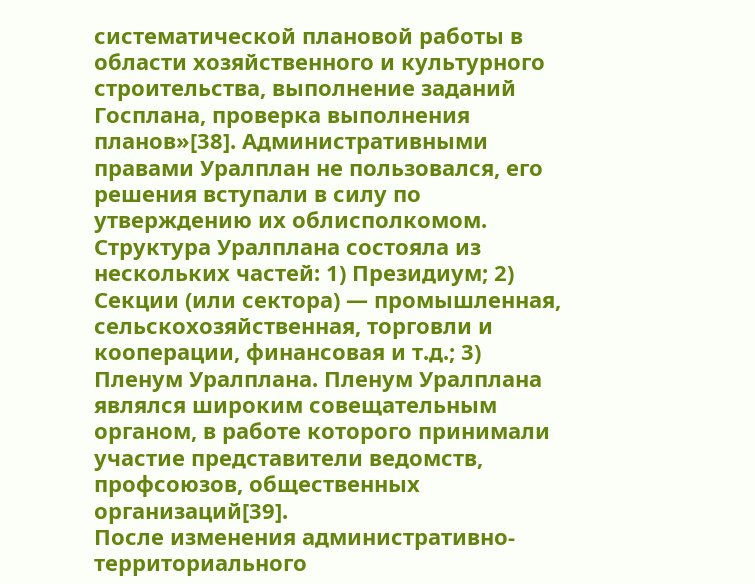систематической плановой работы в области хозяйственного и культурного строительства, выполнение заданий Госплана, проверка выполнения планов»[38]. Административными правами Уралплан не пользовался, его решения вступали в силу по утверждению их облисполкомом.
Структура Уралплана состояла из нескольких частей: 1) Президиум; 2) Секции (или сектора) — промышленная, сельскохозяйственная, торговли и кооперации, финансовая и т.д.; 3) Пленум Уралплана. Пленум Уралплана являлся широким совещательным органом, в работе которого принимали участие представители ведомств, профсоюзов, общественных организаций[39].
После изменения административно-территориального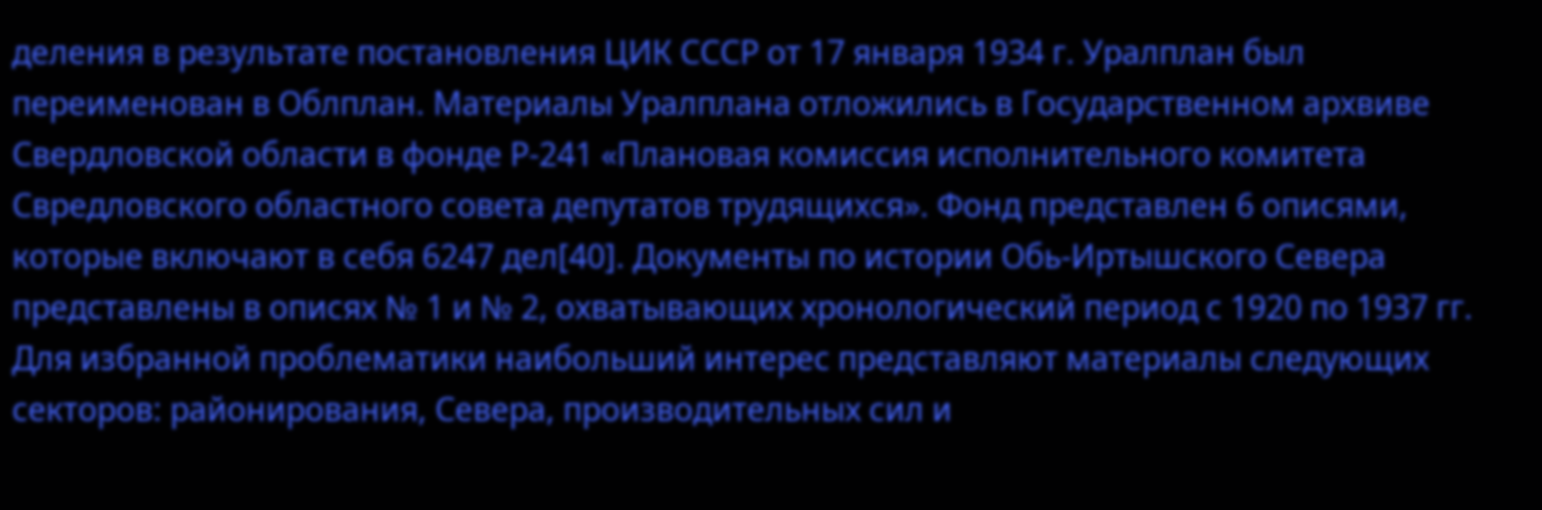деления в результате постановления ЦИК СССР от 17 января 1934 г. Уралплан был переименован в Облплан. Материалы Уралплана отложились в Государственном архвиве Свердловской области в фонде Р-241 «Плановая комиссия исполнительного комитета Свредловского областного совета депутатов трудящихся». Фонд представлен 6 описями, которые включают в себя 6247 дел[40]. Документы по истории Обь-Иртышского Севера представлены в описях № 1 и № 2, охватывающих хронологический период с 1920 по 1937 гг. Для избранной проблематики наибольший интерес представляют материалы следующих секторов: районирования, Севера, производительных сил и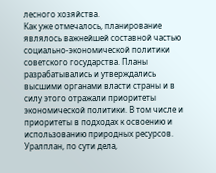лесного хозяйства.
Как уже отмечалось, планирование являлось важнейшей составной частью социально-экономической политики советского государства. Планы разрабатывались и утверждались высшими органами власти страны и в силу этого отражали приоритеты экономической политики. В том числе и приоритеты в подходах к освоению и использованию природных ресурсов.
Уралплан, по сути дела,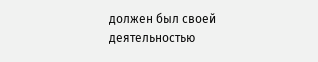должен был своей деятельностью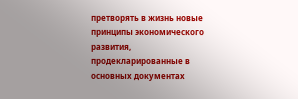претворять в жизнь новые принципы экономического развития, продекларированные в основных документах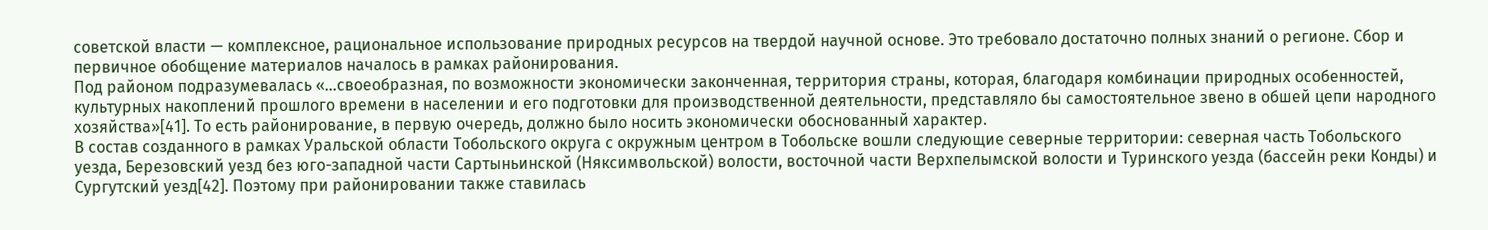советской власти — комплексное, рациональное использование природных ресурсов на твердой научной основе. Это требовало достаточно полных знаний о регионе. Сбор и первичное обобщение материалов началось в рамках районирования.
Под районом подразумевалась «…своеобразная, по возможности экономически законченная, территория страны, которая, благодаря комбинации природных особенностей, культурных накоплений прошлого времени в населении и его подготовки для производственной деятельности, представляло бы самостоятельное звено в обшей цепи народного хозяйства»[41]. То есть районирование, в первую очередь, должно было носить экономически обоснованный характер.
В состав созданного в рамках Уральской области Тобольского округа с окружным центром в Тобольске вошли следующие северные территории: северная часть Тобольского уезда, Березовский уезд без юго-западной части Сартыньинской (Няксимвольской) волости, восточной части Верхпелымской волости и Туринского уезда (бассейн реки Конды) и Сургутский уезд[42]. Поэтому при районировании также ставилась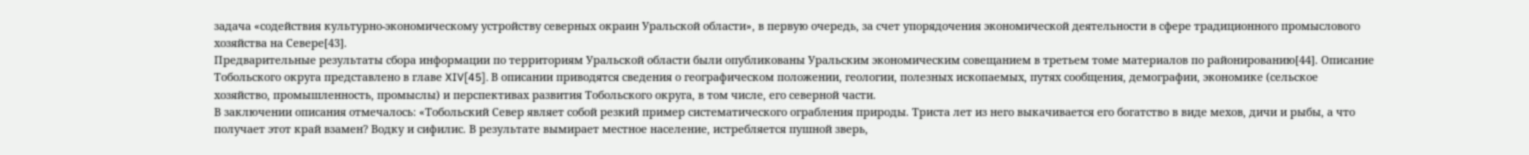задача «содействия культурно-экономическому устройству северных окраин Уральской области», в первую очередь, за счет упорядочения экономической деятельности в сфере традиционного промыслового хозяйства на Севере[43].
Предварительные результаты сбора информации по территориям Уральской области были опубликованы Уральским экономическим совещанием в третьем томе материалов по районированию[44]. Описание Тобольского округа представлено в главе XIV[45]. В описании приводятся сведения о географическом положении, геологии, полезных ископаемых, путях сообщения, демографии, экономике (сельское хозяйство, промышленность, промыслы) и перспективах развития Тобольского округа, в том числе, его северной части.
В заключении описания отмечалось: «Тобольский Север являет собой резкий пример систематического ограбления природы. Триста лет из него выкачивается его богатство в виде мехов, дичи и рыбы, а что получает этот край взамен? Водку и сифилис. В результате вымирает местное население, истребляется пушной зверь,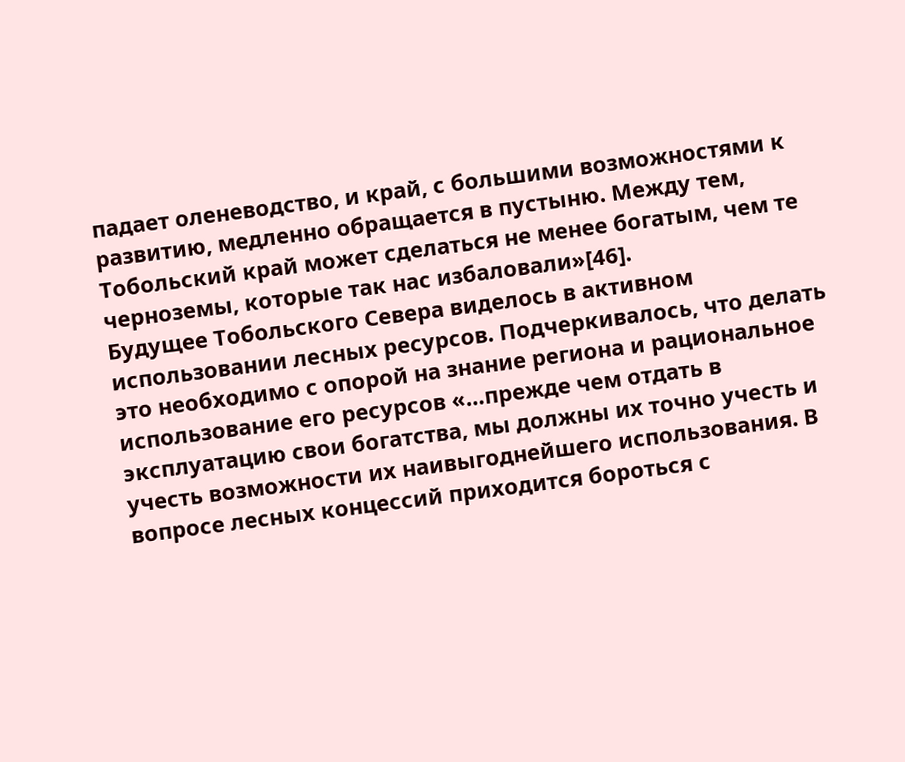падает оленеводство, и край, с большими возможностями к развитию, медленно обращается в пустыню. Между тем, Тобольский край может сделаться не менее богатым, чем те черноземы, которые так нас избаловали»[46].
Будущее Тобольского Севера виделось в активном использовании лесных ресурсов. Подчеркивалось, что делать это необходимо с опорой на знание региона и рациональное использование его ресурсов «…прежде чем отдать в эксплуатацию свои богатства, мы должны их точно учесть и учесть возможности их наивыгоднейшего использования. В вопросе лесных концессий приходится бороться с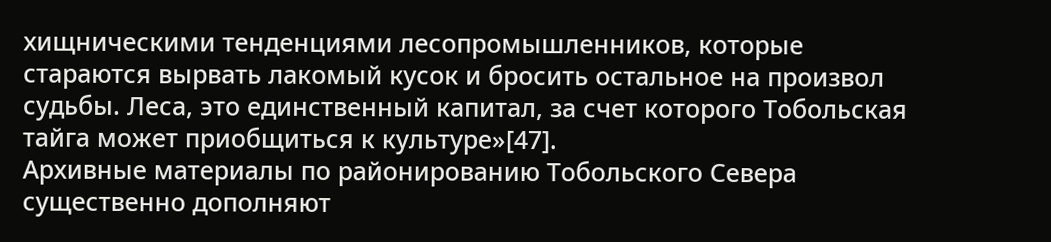хищническими тенденциями лесопромышленников, которые стараются вырвать лакомый кусок и бросить остальное на произвол судьбы. Леса, это единственный капитал, за счет которого Тобольская тайга может приобщиться к культуре»[47].
Архивные материалы по районированию Тобольского Севера существенно дополняют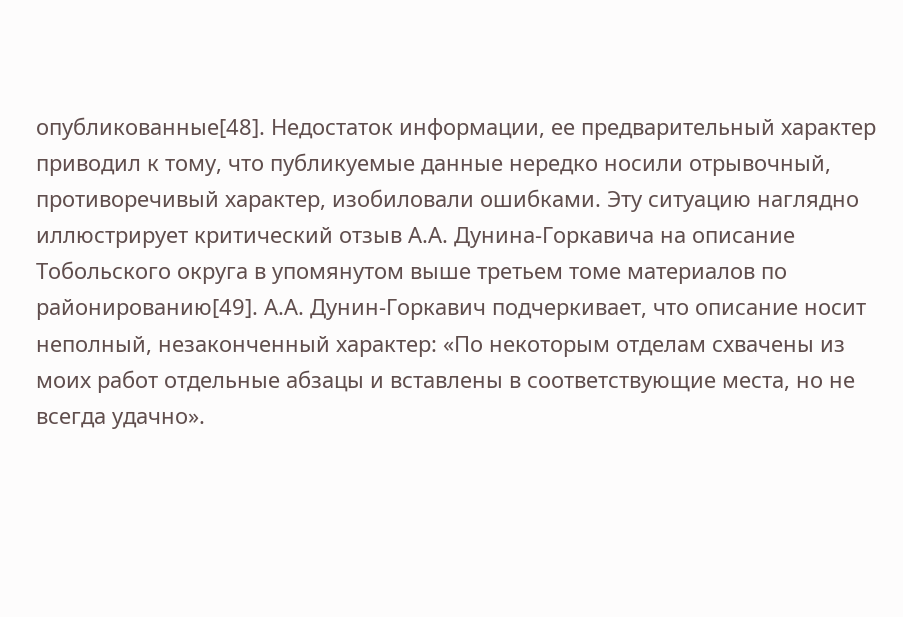опубликованные[48]. Недостаток информации, ее предварительный характер приводил к тому, что публикуемые данные нередко носили отрывочный, противоречивый характер, изобиловали ошибками. Эту ситуацию наглядно иллюстрирует критический отзыв А.А. Дунина-Горкавича на описание Тобольского округа в упомянутом выше третьем томе материалов по районированию[49]. А.А. Дунин-Горкавич подчеркивает, что описание носит неполный, незаконченный характер: «По некоторым отделам схвачены из моих работ отдельные абзацы и вставлены в соответствующие места, но не всегда удачно».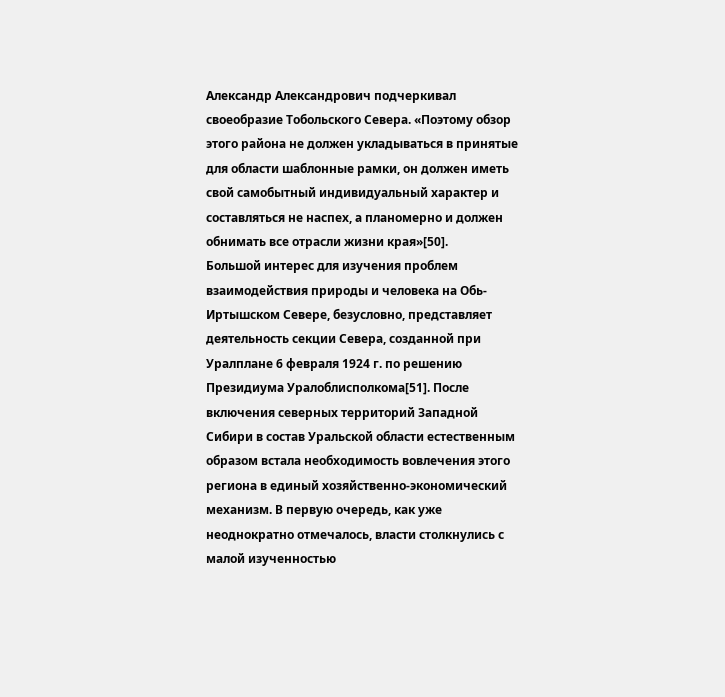Александр Александрович подчеркивал своеобразие Тобольского Севера. «Поэтому обзор этого района не должен укладываться в принятые для области шаблонные рамки, он должен иметь свой самобытный индивидуальный характер и составляться не наспех, а планомерно и должен обнимать все отрасли жизни края»[50].
Большой интерес для изучения проблем взаимодействия природы и человека на Обь-Иртышском Севере, безусловно, представляет деятельность секции Севера, созданной при Уралплане 6 февраля 1924 г. по решению Президиума Уралоблисполкома[51]. После включения северных территорий Западной Сибири в состав Уральской области естественным образом встала необходимость вовлечения этого региона в единый хозяйственно-экономический механизм. В первую очередь, как уже неоднократно отмечалось, власти столкнулись с малой изученностью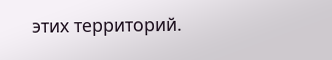этих территорий.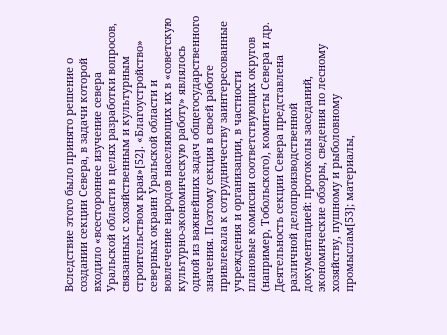Вследствие этого было принято решение о создании секции Севера, в задачи которой входило «всестороннее изучение севера Уральской области в целях разработки вопросов, связанных с хозяйственным и культурным строительством края»[52]. «Благоустройство» северных окраин Уральской области и вовлечение народов населяющих их в «советскую культурно-экономическую работу» являлось одной из важнейших задач общегосударственного значения. Поэтому секция в своей работе привлекала к сотрудничеству заинтересованные учреждения и организации, в частности плановые комиссии соответствующих округов (например, Тобольского), комитеты Севера и др.
Деятельность секции Севера представлена различной делопроизводственной документацией: протоколы заседаний, экономические обзоры, сведения по лесному хозяйству, пушному и рыболовному промыслам[53]; материалы,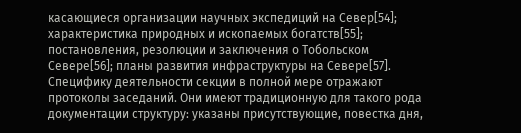касающиеся организации научных экспедиций на Север[54]; характеристика природных и ископаемых богатств[55]; постановления, резолюции и заключения о Тобольском Севере[56]; планы развития инфраструктуры на Севере[57].
Специфику деятельности секции в полной мере отражают протоколы заседаний. Они имеют традиционную для такого рода документации структуру: указаны присутствующие, повестка дня,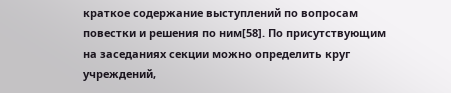краткое содержание выступлений по вопросам повестки и решения по ним[58]. По присутствующим на заседаниях секции можно определить круг учреждений,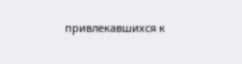привлекавшихся к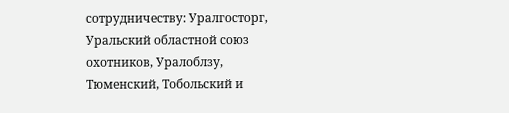сотрудничеству: Уралгосторг, Уральский областной союз охотников, Уралоблзу, Тюменский, Тобольский и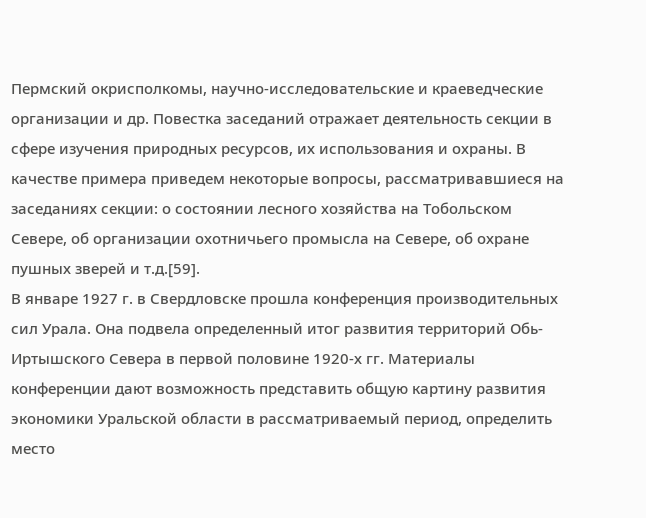Пермский окрисполкомы, научно-исследовательские и краеведческие организации и др. Повестка заседаний отражает деятельность секции в сфере изучения природных ресурсов, их использования и охраны. В качестве примера приведем некоторые вопросы, рассматривавшиеся на заседаниях секции: о состоянии лесного хозяйства на Тобольском Севере, об организации охотничьего промысла на Севере, об охране пушных зверей и т.д.[59].
В январе 1927 г. в Свердловске прошла конференция производительных сил Урала. Она подвела определенный итог развития территорий Обь-Иртышского Севера в первой половине 1920-х гг. Материалы конференции дают возможность представить общую картину развития экономики Уральской области в рассматриваемый период, определить место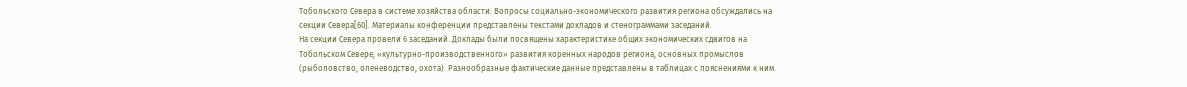Тобольского Севера в системе хозяйства области. Вопросы социально-экономического развития региона обсуждались на секции Севера[60]. Материалы конференции представлены текстами докладов и стенограммами заседаний.
На секции Севера провели 6 заседаний. Доклады были посвящены характеристике общих экономических сдвигов на Тобольском Севере, «культурно-производственного» развития коренных народов региона, основных промыслов (рыболовство, оленеводство, охота). Разнообразные фактические данные представлены в таблицах с пояснениями к ним.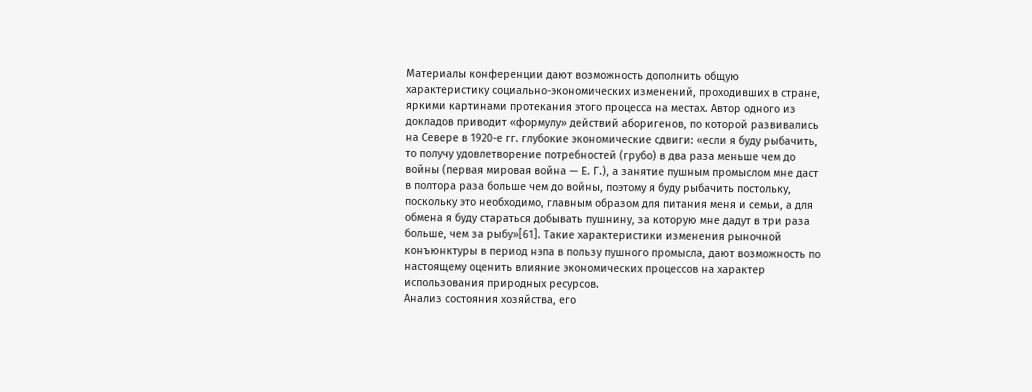Материалы конференции дают возможность дополнить общую характеристику социально-экономических изменений, проходивших в стране, яркими картинами протекания этого процесса на местах. Автор одного из докладов приводит «формулу» действий аборигенов, по которой развивались на Севере в 1920-е гг. глубокие экономические сдвиги: «если я буду рыбачить, то получу удовлетворение потребностей (грубо) в два раза меньше чем до войны (первая мировая война — Е. Г.), а занятие пушным промыслом мне даст в полтора раза больше чем до войны, поэтому я буду рыбачить постольку, поскольку это необходимо, главным образом для питания меня и семьи, а для обмена я буду стараться добывать пушнину, за которую мне дадут в три раза больше, чем за рыбу»[61]. Такие характеристики изменения рыночной конъюнктуры в период нэпа в пользу пушного промысла, дают возможность по настоящему оценить влияние экономических процессов на характер использования природных ресурсов.
Анализ состояния хозяйства, его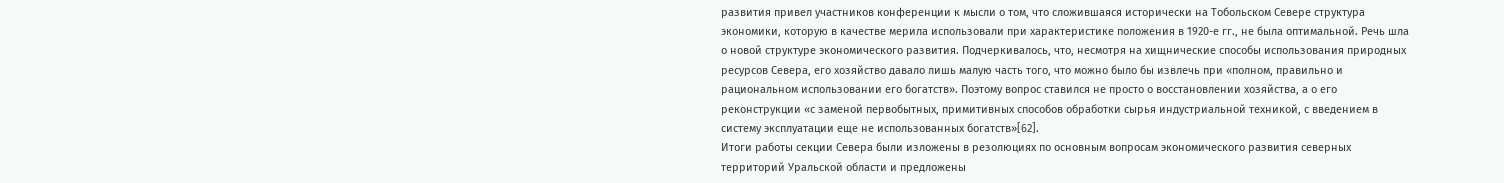развития привел участников конференции к мысли о том, что сложившаяся исторически на Тобольском Севере структура экономики, которую в качестве мерила использовали при характеристике положения в 1920-е гг., не была оптимальной. Речь шла о новой структуре экономического развития. Подчеркивалось, что, несмотря на хищнические способы использования природных ресурсов Севера, его хозяйство давало лишь малую часть того, что можно было бы извлечь при «полном, правильно и рациональном использовании его богатств». Поэтому вопрос ставился не просто о восстановлении хозяйства, а о его реконструкции «с заменой первобытных, примитивных способов обработки сырья индустриальной техникой, с введением в систему эксплуатации еще не использованных богатств»[62].
Итоги работы секции Севера были изложены в резолюциях по основным вопросам экономического развития северных территорий Уральской области и предложены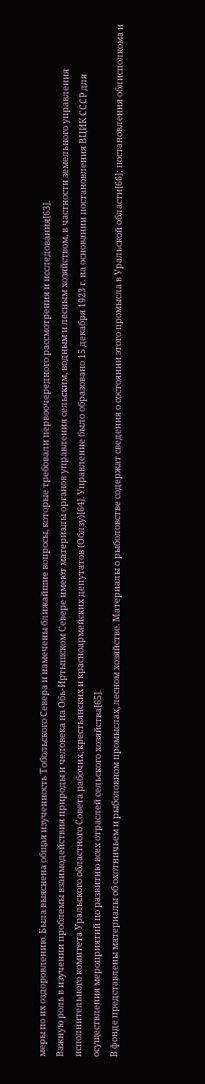меры по их оздоровлению. Была выяснена общая изученность Тобольского Севера и намечены ближайшие вопросы, которые требовали первоочередного рассмотрения и исследования[63].
Важную роль в изучении проблемы взаимодействия природы и человека на Обь-Иртышском Севере имеют материалы органов управления сельским, водным и лесным хозяйством, в частности земельного управления исполнительного комитета Уральского областного Совета рабочих, крестьянских и красноармейских депутатов (Облзу)[64]. Управление было образовано 15 декабря 1923 г. на основании постановления ВЦИК СССР для осуществления мероприятий по развитию всех отраслей сельского хозяйства[65].
В фонде представлены материалы об охотничьем и рыболовном промыслах, лесном хозяйстве. Материалы о рыболовстве содержат сведения о состоянии этого промысла в Уральской области[66]; постановления облисполкома и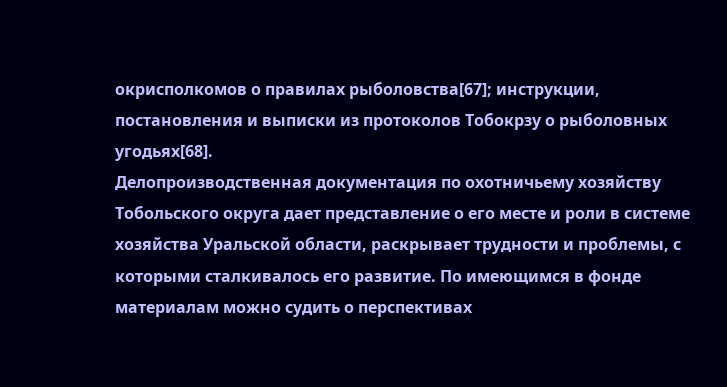окрисполкомов о правилах рыболовства[67]; инструкции, постановления и выписки из протоколов Тобокрзу о рыболовных угодьях[68].
Делопроизводственная документация по охотничьему хозяйству Тобольского округа дает представление о его месте и роли в системе хозяйства Уральской области, раскрывает трудности и проблемы, с которыми сталкивалось его развитие. По имеющимся в фонде материалам можно судить о перспективах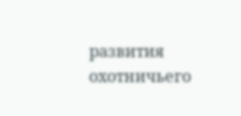развития охотничьего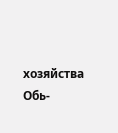хозяйства Обь-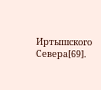Иртышского Севера[69].